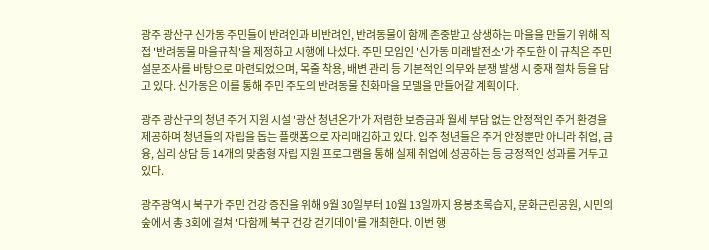광주 광산구 신가동 주민들이 반려인과 비반려인, 반려동물이 함께 존중받고 상생하는 마을을 만들기 위해 직접 '반려동물 마을규칙'을 제정하고 시행에 나섰다. 주민 모임인 '신가동 미래발전소'가 주도한 이 규칙은 주민 설문조사를 바탕으로 마련되었으며, 목줄 착용, 배변 관리 등 기본적인 의무와 분쟁 발생 시 중재 절차 등을 담고 있다. 신가동은 이를 통해 주민 주도의 반려동물 친화마을 모델을 만들어갈 계획이다.

광주 광산구의 청년 주거 지원 시설 '광산 청년온가'가 저렴한 보증금과 월세 부담 없는 안정적인 주거 환경을 제공하며 청년들의 자립을 돕는 플랫폼으로 자리매김하고 있다. 입주 청년들은 주거 안정뿐만 아니라 취업, 금융, 심리 상담 등 14개의 맞춤형 자립 지원 프로그램을 통해 실제 취업에 성공하는 등 긍정적인 성과를 거두고 있다.

광주광역시 북구가 주민 건강 증진을 위해 9월 30일부터 10월 13일까지 용봉초록습지, 문화근린공원, 시민의 숲에서 총 3회에 걸쳐 '다함께 북구 건강 걷기데이'를 개최한다. 이번 행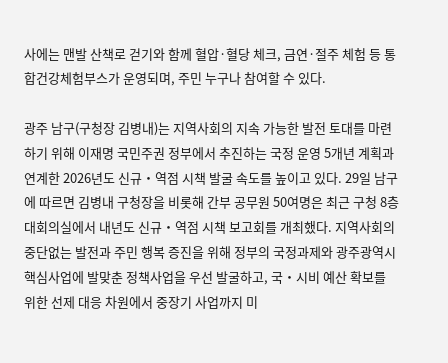사에는 맨발 산책로 걷기와 함께 혈압·혈당 체크, 금연·절주 체험 등 통합건강체험부스가 운영되며, 주민 누구나 참여할 수 있다.

광주 남구(구청장 김병내)는 지역사회의 지속 가능한 발전 토대를 마련하기 위해 이재명 국민주권 정부에서 추진하는 국정 운영 5개년 계획과 연계한 2026년도 신규‧역점 시책 발굴 속도를 높이고 있다. 29일 남구에 따르면 김병내 구청장을 비롯해 간부 공무원 50여명은 최근 구청 8층 대회의실에서 내년도 신규‧역점 시책 보고회를 개최했다. 지역사회의 중단없는 발전과 주민 행복 증진을 위해 정부의 국정과제와 광주광역시 핵심사업에 발맞춘 정책사업을 우선 발굴하고, 국‧시비 예산 확보를 위한 선제 대응 차원에서 중장기 사업까지 미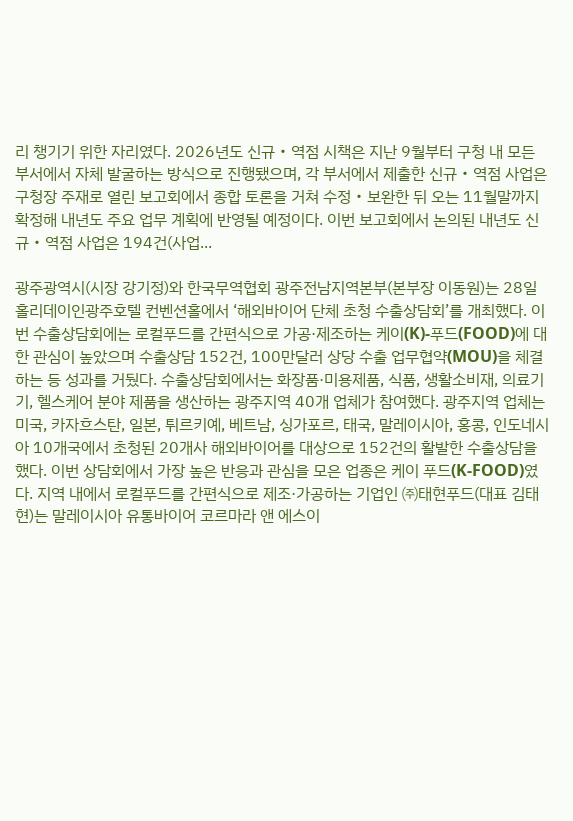리 챙기기 위한 자리였다. 2026년도 신규‧역점 시책은 지난 9월부터 구청 내 모든 부서에서 자체 발굴하는 방식으로 진행됐으며, 각 부서에서 제출한 신규‧역점 사업은 구청장 주재로 열린 보고회에서 종합 토론을 거쳐 수정‧보완한 뒤 오는 11월말까지 확정해 내년도 주요 업무 계획에 반영될 예정이다. 이번 보고회에서 논의된 내년도 신규‧역점 사업은 194건(사업...

광주광역시(시장 강기정)와 한국무역협회 광주전남지역본부(본부장 이동원)는 28일 홀리데이인광주호텔 컨벤션홀에서 ‘해외바이어 단체 초청 수출상담회’를 개최했다. 이번 수출상담회에는 로컬푸드를 간편식으로 가공·제조하는 케이(K)-푸드(FOOD)에 대한 관심이 높았으며 수출상담 152건, 100만달러 상당 수출 업무협약(MOU)을 체결하는 등 성과를 거뒀다. 수출상담회에서는 화장품·미용제품, 식품, 생활소비재, 의료기기, 헬스케어 분야 제품을 생산하는 광주지역 40개 업체가 참여했다. 광주지역 업체는 미국, 카자흐스탄, 일본, 튀르키예, 베트남, 싱가포르, 태국, 말레이시아, 홍콩, 인도네시아 10개국에서 초청된 20개사 해외바이어를 대상으로 152건의 활발한 수출상담을 했다. 이번 상담회에서 가장 높은 반응과 관심을 모은 업종은 케이 푸드(K-FOOD)였다. 지역 내에서 로컬푸드를 간편식으로 제조·가공하는 기업인 ㈜태현푸드(대표 김태현)는 말레이시아 유통바이어 코르마라 앤 에스이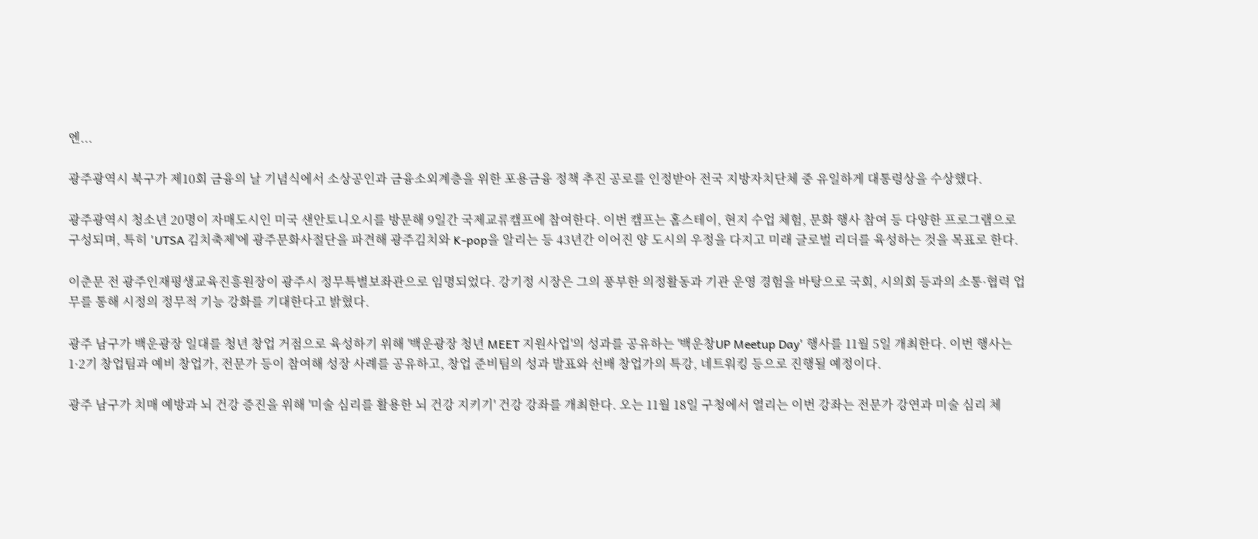엔...

광주광역시 북구가 제10회 금융의 날 기념식에서 소상공인과 금융소외계층을 위한 포용금융 정책 추진 공로를 인정받아 전국 지방자치단체 중 유일하게 대통령상을 수상했다.

광주광역시 청소년 20명이 자매도시인 미국 샌안토니오시를 방문해 9일간 국제교류캠프에 참여한다. 이번 캠프는 홈스테이, 현지 수업 체험, 문화 행사 참여 등 다양한 프로그램으로 구성되며, 특히 'UTSA 김치축제'에 광주문화사절단을 파견해 광주김치와 K-pop을 알리는 등 43년간 이어진 양 도시의 우정을 다지고 미래 글로벌 리더를 육성하는 것을 목표로 한다.

이춘문 전 광주인재평생교육진흥원장이 광주시 정무특별보좌관으로 임명되었다. 강기정 시장은 그의 풍부한 의정활동과 기관 운영 경험을 바탕으로 국회, 시의회 등과의 소통·협력 업무를 통해 시정의 정무적 기능 강화를 기대한다고 밝혔다.

광주 남구가 백운광장 일대를 청년 창업 거점으로 육성하기 위해 '백운광장 청년 MEET 지원사업'의 성과를 공유하는 '백운창UP Meetup Day' 행사를 11월 5일 개최한다. 이번 행사는 1·2기 창업팀과 예비 창업가, 전문가 등이 참여해 성장 사례를 공유하고, 창업 준비팀의 성과 발표와 선배 창업가의 특강, 네트워킹 등으로 진행될 예정이다.

광주 남구가 치매 예방과 뇌 건강 증진을 위해 '미술 심리를 활용한 뇌 건강 지키기' 건강 강좌를 개최한다. 오는 11월 18일 구청에서 열리는 이번 강좌는 전문가 강연과 미술 심리 체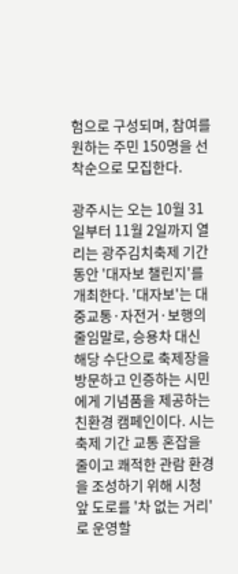험으로 구성되며, 참여를 원하는 주민 150명을 선착순으로 모집한다.

광주시는 오는 10월 31일부터 11월 2일까지 열리는 광주김치축제 기간 동안 '대자보 챌린지'를 개최한다. '대자보'는 대중교통·자전거·보행의 줄임말로, 승용차 대신 해당 수단으로 축제장을 방문하고 인증하는 시민에게 기념품을 제공하는 친환경 캠페인이다. 시는 축제 기간 교통 혼잡을 줄이고 쾌적한 관람 환경을 조성하기 위해 시청 앞 도로를 '차 없는 거리'로 운영할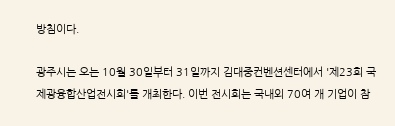방침이다.

광주시는 오는 10월 30일부터 31일까지 김대중컨벤션센터에서 '제23회 국제광융합산업전시회'를 개최한다. 이번 전시회는 국내외 70여 개 기업이 참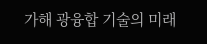가해 광융합 기술의 미래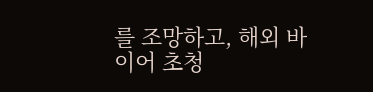를 조망하고, 해외 바이어 초청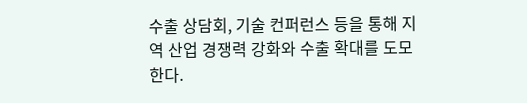수출 상담회, 기술 컨퍼런스 등을 통해 지역 산업 경쟁력 강화와 수출 확대를 도모한다.